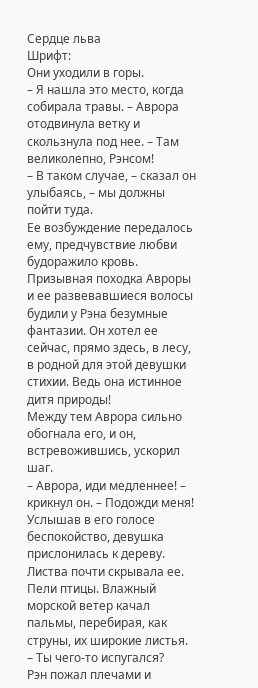Сердце льва
Шрифт:
Они уходили в горы.
– Я нашла это место, когда собирала травы. – Аврора отодвинула ветку и скользнула под нее. – Там великолепно, Рэнсом!
– В таком случае, – сказал он улыбаясь, – мы должны пойти туда.
Ее возбуждение передалось ему, предчувствие любви будоражило кровь. Призывная походка Авроры и ее развевавшиеся волосы будили у Рэна безумные фантазии. Он хотел ее сейчас, прямо здесь, в лесу, в родной для этой девушки стихии. Ведь она истинное дитя природы!
Между тем Аврора сильно обогнала его, и он, встревожившись, ускорил шаг.
– Аврора, иди медленнее! – крикнул он. – Подожди меня!
Услышав в его голосе беспокойство, девушка прислонилась к дереву. Листва почти скрывала ее.
Пели птицы. Влажный морской ветер качал пальмы, перебирая, как струны, их широкие листья.
– Ты чего-то испугался?
Рэн пожал плечами и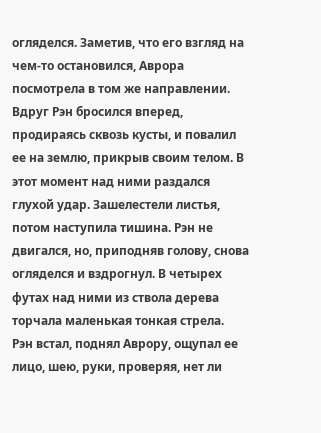огляделся. Заметив, что его взгляд на чем-то остановился, Аврора посмотрела в том же направлении.
Вдруг Рэн бросился вперед, продираясь сквозь кусты, и повалил ее на землю, прикрыв своим телом. В этот момент над ними раздался глухой удар. Зашелестели листья, потом наступила тишина. Рэн не двигался, но, приподняв голову, снова огляделся и вздрогнул. В четырех футах над ними из ствола дерева торчала маленькая тонкая стрела.
Рэн встал, поднял Аврору, ощупал ее лицо, шею, руки, проверяя, нет ли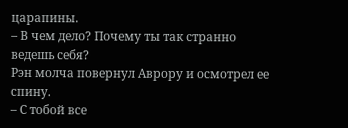царапины.
– В чем дело? Почему ты так странно ведешь себя?
Рэн молча повернул Аврору и осмотрел ее спину.
– С тобой все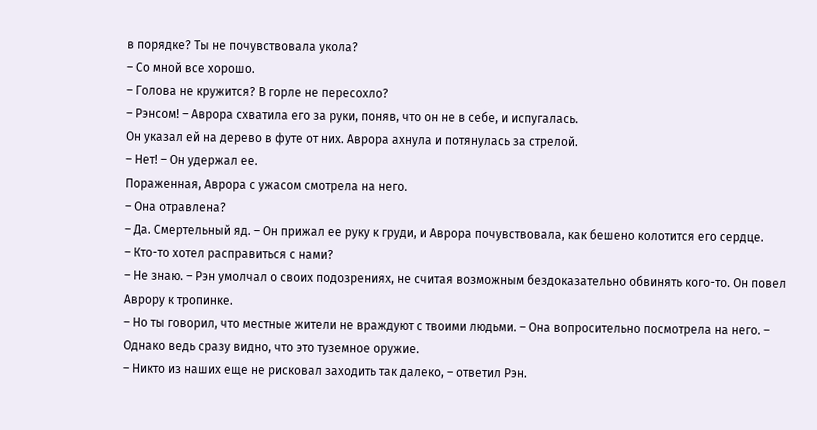в порядке? Ты не почувствовала укола?
– Со мной все хорошо.
– Голова не кружится? В горле не пересохло?
– Рэнсом! – Аврора схватила его за руки, поняв, что он не в себе, и испугалась.
Он указал ей на дерево в футе от них. Аврора ахнула и потянулась за стрелой.
– Нет! – Он удержал ее.
Пораженная, Аврора с ужасом смотрела на него.
– Она отравлена?
– Да. Смертельный яд. – Он прижал ее руку к груди, и Аврора почувствовала, как бешено колотится его сердце.
– Кто-то хотел расправиться с нами?
– Не знаю. – Рэн умолчал о своих подозрениях, не считая возможным бездоказательно обвинять кого-то. Он повел Аврору к тропинке.
– Но ты говорил, что местные жители не враждуют с твоими людьми. – Она вопросительно посмотрела на него. – Однако ведь сразу видно, что это туземное оружие.
– Никто из наших еще не рисковал заходить так далеко, – ответил Рэн.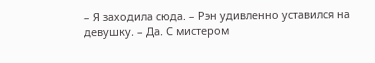– Я заходила сюда. – Рэн удивленно уставился на девушку. – Да. С мистером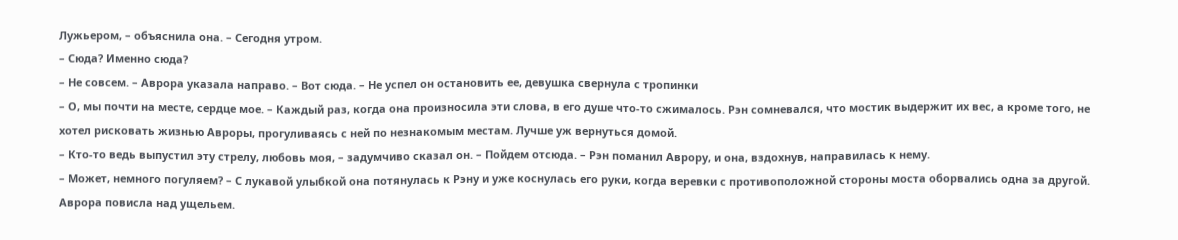Лужьером, – объяснила она. – Сегодня утром.
– Сюда? Именно сюда?
– Не совсем. – Аврора указала направо. – Вот сюда. – Не успел он остановить ее, девушка свернула с тропинки
– О, мы почти на месте, сердце мое. – Каждый раз, когда она произносила эти слова, в его душе что-то сжималось. Рэн сомневался, что мостик выдержит их вес, а кроме того, не хотел рисковать жизнью Авроры, прогуливаясь с ней по незнакомым местам. Лучше уж вернуться домой.
– Кто-то ведь выпустил эту стрелу, любовь моя, – задумчиво сказал он. – Пойдем отсюда. – Рэн поманил Аврору, и она, вздохнув, направилась к нему.
– Может, немного погуляем? – С лукавой улыбкой она потянулась к Рэну и уже коснулась его руки, когда веревки с противоположной стороны моста оборвались одна за другой.
Аврора повисла над ущельем.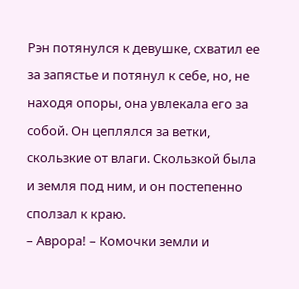Рэн потянулся к девушке, схватил ее за запястье и потянул к себе, но, не находя опоры, она увлекала его за собой. Он цеплялся за ветки, скользкие от влаги. Скользкой была и земля под ним, и он постепенно сползал к краю.
– Аврора! – Комочки земли и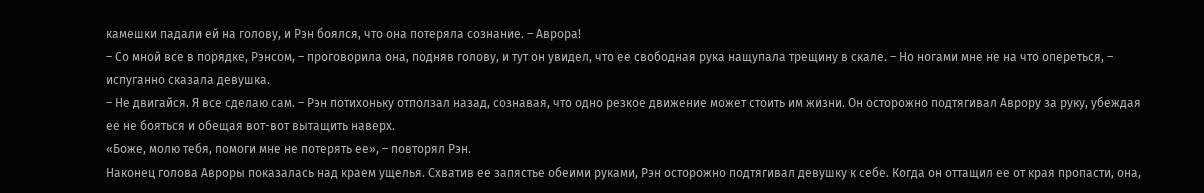камешки падали ей на голову, и Рэн боялся, что она потеряла сознание. – Аврора!
– Со мной все в порядке, Рэнсом, – проговорила она, подняв голову, и тут он увидел, что ее свободная рука нащупала трещину в скале. – Но ногами мне не на что опереться, – испуганно сказала девушка.
– Не двигайся. Я все сделаю сам. – Рэн потихоньку отползал назад, сознавая, что одно резкое движение может стоить им жизни. Он осторожно подтягивал Аврору за руку, убеждая ее не бояться и обещая вот-вот вытащить наверх.
«Боже, молю тебя, помоги мне не потерять ее», – повторял Рэн.
Наконец голова Авроры показалась над краем ущелья. Схватив ее запястье обеими руками, Рэн осторожно подтягивал девушку к себе. Когда он оттащил ее от края пропасти, она,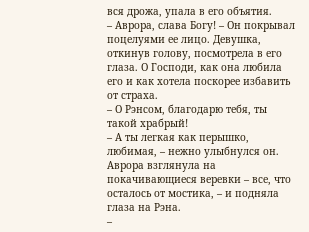вся дрожа, упала в его объятия.
– Аврора, слава Богу! – Он покрывал поцелуями ее лицо. Девушка, откинув голову, посмотрела в его глаза. О Господи, как она любила его и как хотела поскорее избавить от страха.
– О Рэнсом, благодарю тебя, ты такой храбрый!
– А ты легкая как перышко, любимая, – нежно улыбнулся он.
Аврора взглянула на покачивающиеся веревки – все, что осталось от мостика, – и подняла глаза на Рэна.
–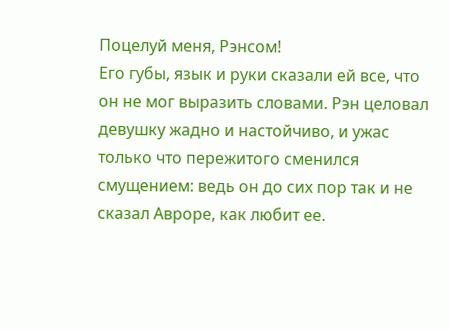Поцелуй меня, Рэнсом!
Его губы, язык и руки сказали ей все, что он не мог выразить словами. Рэн целовал девушку жадно и настойчиво, и ужас только что пережитого сменился смущением: ведь он до сих пор так и не сказал Авроре, как любит ее.